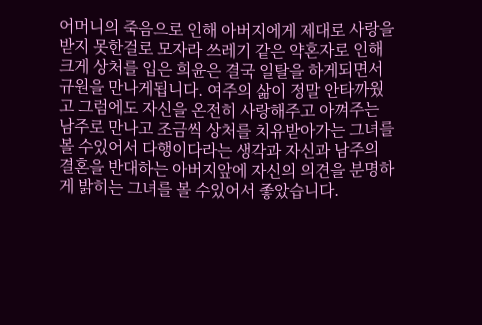어머니의 죽음으로 인해 아버지에게 제대로 사랑을 받지 못한걸로 모자라 쓰레기 같은 약혼자로 인해 크게 상처를 입은 희윤은 결국 일탈을 하게되면서 규원을 만나게됩니다. 여주의 삶이 정말 안타까웠고 그럼에도 자신을 온전히 사랑해주고 아껴주는 남주로 만나고 조금씩 상처를 치유받아가는 그녀를 볼 수있어서 다행이다라는 생각과 자신과 남주의 결혼을 반대하는 아버지앞에 자신의 의견을 분명하게 밝히는 그녀를 볼 수있어서 좋았습니다.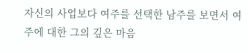자신의 사업보다 여주를 선택한 남주를 보면서 여주에 대한 그의 깊은 마음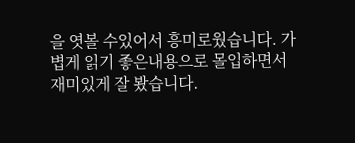을 엿볼 수있어서 흥미로웠습니다. 가볍게 읽기 좋은내용으로 몰입하면서 재미있게 잘 봤습니다.